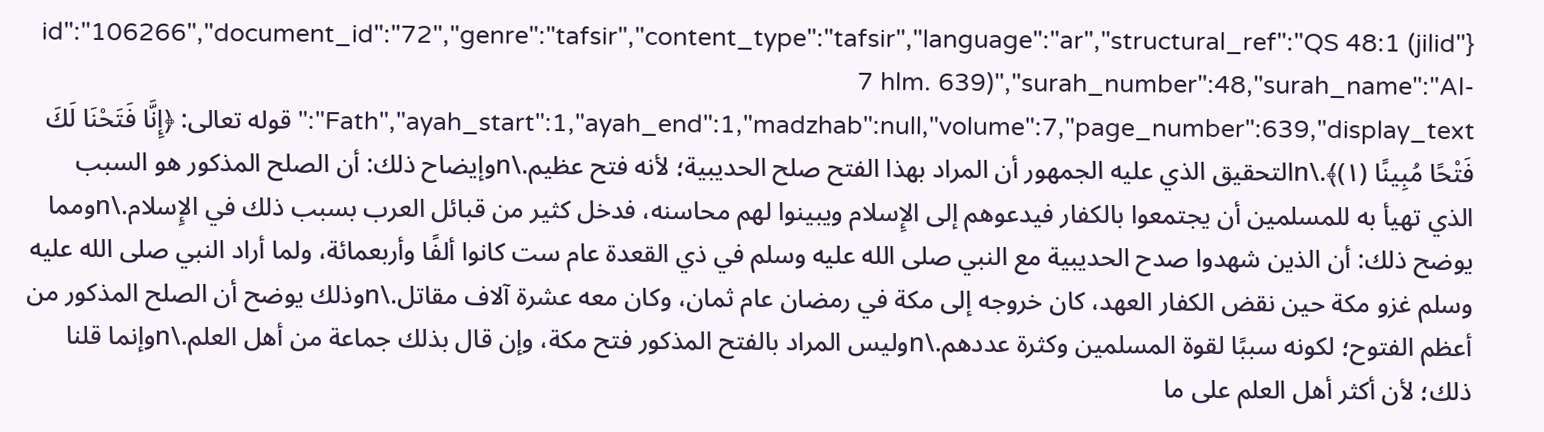{"id":"106266","document_id":"72","genre":"tafsir","content_type":"tafsir","language":"ar","structural_ref":"QS 48:1 (jilid 7 hlm. 639)","surah_number":48,"surah_name":"Al-Fath","ayah_start":1,"ayah_end":1,"madzhab":null,"volume":7,"page_number":639,"display_text":"قوله تعالى: ﴿إِنَّا فَتَحْنَا لَكَ فَتْحًا مُبِينًا (١)﴾.\nالتحقيق الذي عليه الجمهور أن المراد بهذا الفتح صلح الحديبية؛ لأنه فتح عظيم.\nوإيضاح ذلك: أن الصلح المذكور هو السبب الذي تهيأ به للمسلمين أن يجتمعوا بالكفار فيدعوهم إلى الإِسلام ويبينوا لهم محاسنه، فدخل كثير من قبائل العرب بسبب ذلك في الإِسلام.\nومما يوضح ذلك: أن الذين شهدوا صدح الحديبية مع النبي صلى الله عليه وسلم في ذي القعدة عام ست كانوا ألفًا وأربعمائة، ولما أراد النبي صلى الله عليه وسلم غزو مكة حين نقض الكفار العهد، كان خروجه إلى مكة في رمضان عام ثمان، وكان معه عشرة آلاف مقاتل.\nوذلك يوضح أن الصلح المذكور من أعظم الفتوح؛ لكونه سببًا لقوة المسلمين وكثرة عددهم.\nوليس المراد بالفتح المذكور فتح مكة، وإن قال بذلك جماعة من أهل العلم.\nوإنما قلنا ذلك؛ لأن أكثر أهل العلم على ما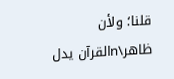قلنا؛ ولأن ظاهر\nالقرآن يدل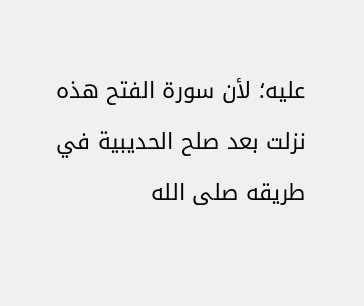عليه؛ لأن سورة الفتح هذه نزلت بعد صلح الحديبية في طريقه صلى الله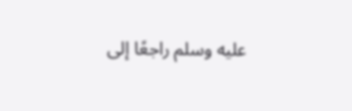عليه وسلم راجعًا إلى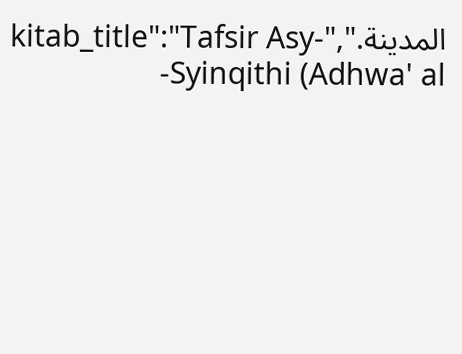المدينة.","kitab_title":"Tafsir Asy-Syinqithi (Adhwa' al-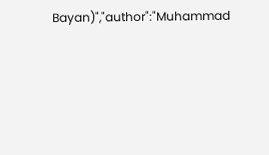Bayan)","author":"Muhammad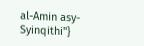al-Amin asy-Syinqithi"}